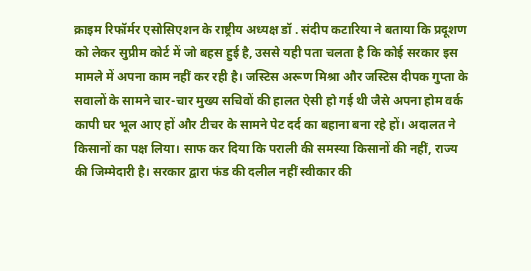क्राइम रिफॉर्मर एसोसिएशन के राष्ट्रीय अध्यक्ष डॉ . संदीप कटारिया ने बताया कि प्रदूशण को लेकर सुप्रीम कोर्ट में जो बहस हुई है, उससे यही पता चलता है कि कोई सरकार इस मामले में अपना काम नहीं कर रही है। जस्टिस अरूण मिश्रा और जस्टिस दीपक गुप्ता के सवालों के सामने चार-चार मुख्य सचिवों की हालत ऐसी हो गई थी जैसे अपना होम वर्क कापी घर भूल आए हों और टीचर के सामने पेट दर्द का बहाना बना रहे हों। अदालत ने किसानों का पक्ष लिया। साफ कर दिया कि पराली की समस्या किसानों की नहीं, राज्य की जिम्मेदारी है। सरकार द्वारा फंड की दलील नहीं स्वीकार की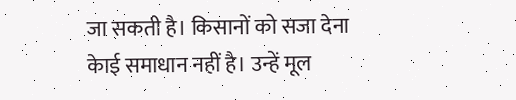जा सकती है। किसानों को सजा देना केाई समाधान नहीं है। उन्हें मूल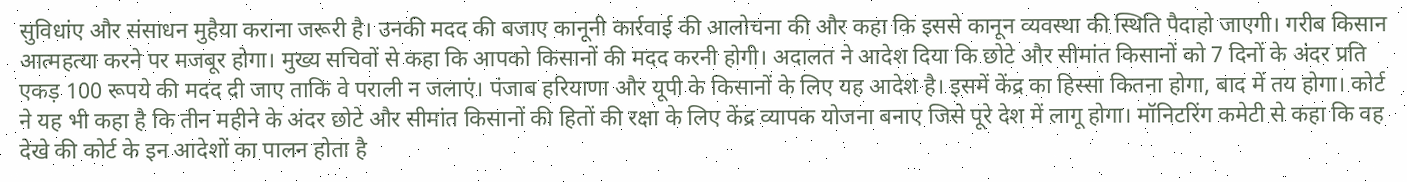सुविधांए और संसाधन मुहैया कराना जरूरी है। उनकी मदद की बजाए कानूनी कार्रवाई की आलोचना की और कहा कि इससे कानून व्यवस्था की स्थिति पैदाहो जाएगी। गरीब किसान आत्महत्या करने पर मजबूर होगा। मुख्य सचिवों से कहा कि आपको किसानों की मदद करनी होगी। अदालत ने आदेश दिया कि छोटे और सीमांत किसानों को 7 दिनों के अंदर प्रति एकड़ 100 रूपये की मदद दी जाए ताकि वे पराली न जलाएं। पंजाब हरियाणा और यूपी के किसानों के लिए यह आदेश है। इसमें केंद्र का हिस्सा कितना होगा, बाद में तय होगा। कोर्ट ने यह भी कहा है कि तीन महीने के अंदर छोटे और सीमांत किसानों की हितों की रक्षा के लिए केंद्र व्यापक योजना बनाए जिसे पूरे देश में लागू होगा। मॉनिटरिंग कमेटी से कहा कि वह देखे की कोर्ट के इन आदेशों का पालन होता है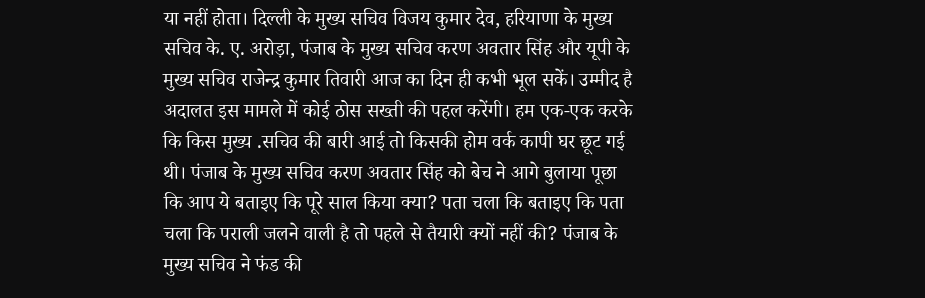या नहीं होता। दिल्ली के मुख्य सचिव विजय कुमार देव, हरियाणा के मुख्य सचिव के. ए. अरोड़ा, पंजाब के मुख्य सचिव करण अवतार सिंह और यूपी के मुख्य सचिव राजेन्द्र कुमार तिवारी आज का दिन ही कभी भूल सकें। उम्मीद है अदालत इस मामले में कोई ठोस सख्ती की पहल करेंगी। हम एक-एक करके कि किस मुख्य .सचिव की बारी आई तो किसकी होम वर्क कापी घर छूट गई थी। पंजाब के मुख्य सचिव करण अवतार सिंह को बेच ने आगे बुलाया पूछा कि आप ये बताइए कि पूरे साल किया क्या? पता चला कि बताइए कि पता चला कि पराली जलने वाली है तो पहले से तैयारी क्यों नहीं की? पंजाब के मुख्य सचिव ने फंड की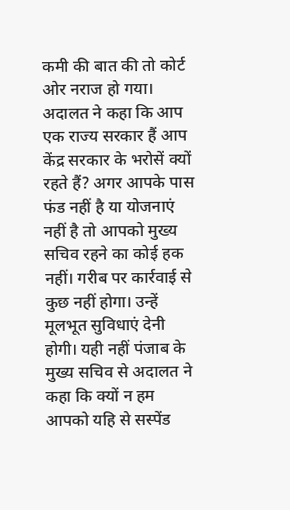कमी की बात की तो कोर्ट ओर नराज हो गया। अदालत ने कहा कि आप एक राज्य सरकार हैं आप केंद्र सरकार के भरोसें क्यों रहते हैं? अगर आपके पास फंड नहीं है या योजनाएं नहीं है तो आपको मुख्य सचिव रहने का कोई हक नहीं। गरीब पर कार्रवाई से कुछ नहीं होगा। उन्हें मूलभूत सुविधाएं देनी होगी। यही नहीं पंजाब के मुख्य सचिव से अदालत ने कहा कि क्यों न हम आपको यहि से सस्पेंड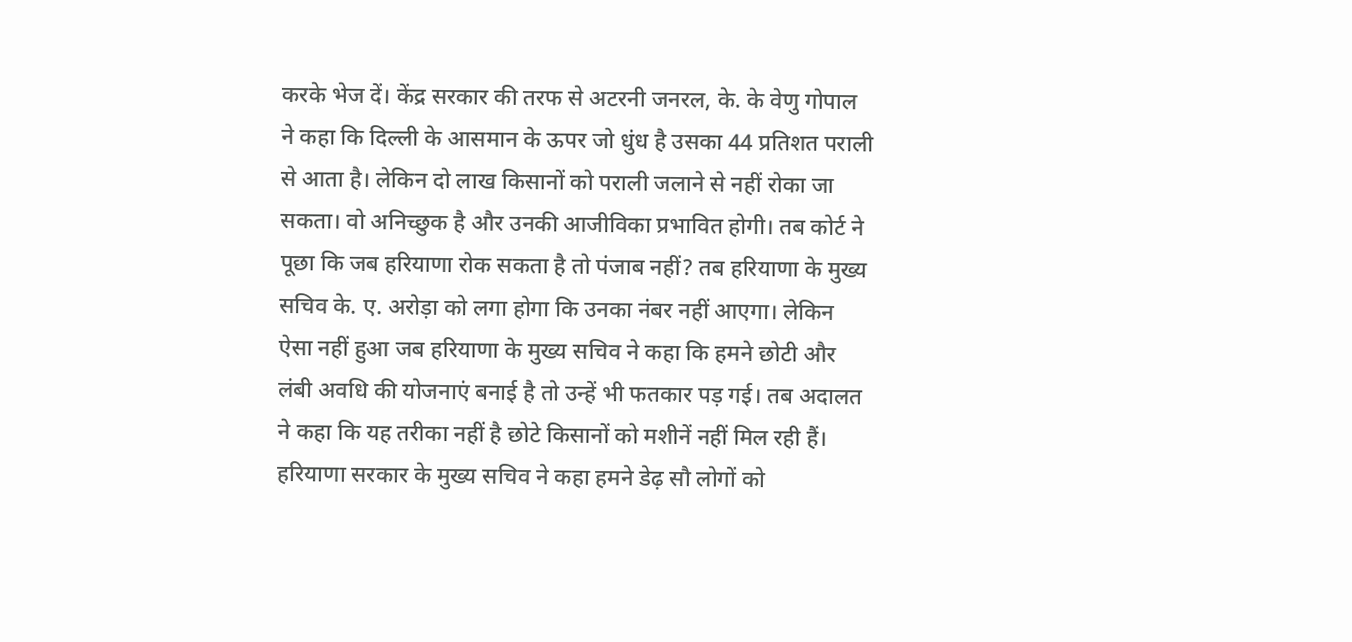करके भेज दें। केंद्र सरकार की तरफ से अटरनी जनरल, के. के वेणु गोपाल ने कहा कि दिल्ली के आसमान के ऊपर जो धुंध है उसका 44 प्रतिशत पराली से आता है। लेकिन दो लाख किसानों को पराली जलाने से नहीं रोका जा सकता। वो अनिच्छुक है और उनकी आजीविका प्रभावित होगी। तब कोर्ट ने पूछा कि जब हरियाणा रोक सकता है तो पंजाब नहीं? तब हरियाणा के मुख्य सचिव के. ए. अरोड़ा को लगा होगा कि उनका नंबर नहीं आएगा। लेकिन ऐसा नहीं हुआ जब हरियाणा के मुख्य सचिव ने कहा कि हमने छोटी और लंबी अवधि की योजनाएं बनाई है तो उन्हें भी फतकार पड़ गई। तब अदालत ने कहा कि यह तरीका नहीं है छोटे किसानों को मशीनें नहीं मिल रही हैं। हरियाणा सरकार के मुख्य सचिव ने कहा हमने डेढ़ सौ लोगों को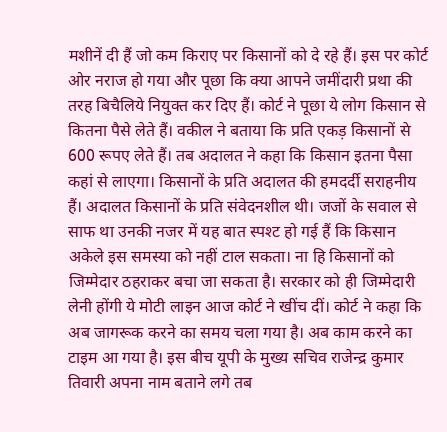मशीनें दी हैं जो कम किराए पर किसानों को दे रहे हैं। इस पर कोर्ट ओर नराज हो गया और पूछा कि क्या आपने जमींदारी प्रथा की तरह बिचैलिये नियुक्त कर दिए हैं। कोर्ट ने पूछा ये लोग किसान से कितना पैसे लेते हैं। वकील ने बताया कि प्रति एकड़ किसानों से 600 रूपए लेते हैं। तब अदालत ने कहा कि किसान इतना पैसा कहां से लाएगा। किसानों के प्रति अदालत की हमदर्दी सराहनीय हैं। अदालत किसानों के प्रति संवेदनशील थी। जजों के सवाल से साफ था उनकी नजर में यह बात स्पश्ट हो गई हैं कि किसान अकेले इस समस्या को नहीं टाल सकता। ना हि किसानों को जिम्मेदार ठहराकर बचा जा सकता है। सरकार को ही जिम्मेदारी लेनी होंगी ये मोटी लाइन आज कोर्ट ने खींच दीं। कोर्ट ने कहा कि अब जागरूक करने का समय चला गया है। अब काम करने का टाइम आ गया है। इस बीच यूपी के मुख्य सचिव राजेन्द्र कुमार तिवारी अपना नाम बताने लगे तब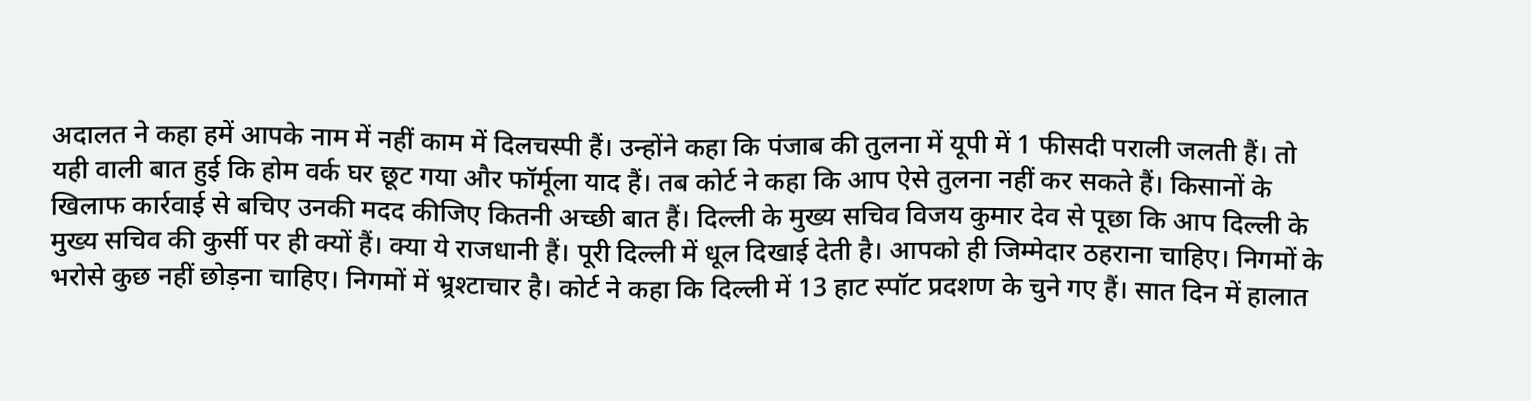अदालत ने कहा हमें आपके नाम में नहीं काम में दिलचस्पी हैं। उन्होंने कहा कि पंजाब की तुलना में यूपी में 1 फीसदी पराली जलती हैं। तो यही वाली बात हुई कि होम वर्क घर छूट गया और फॉर्मूला याद हैं। तब कोर्ट ने कहा कि आप ऐसे तुलना नहीं कर सकते हैं। किसानों के खिलाफ कार्रवाई से बचिए उनकी मदद कीजिए कितनी अच्छी बात हैं। दिल्ली के मुख्य सचिव विजय कुमार देव से पूछा कि आप दिल्ली के मुख्य सचिव की कुर्सी पर ही क्यों हैं। क्या ये राजधानी हैं। पूरी दिल्ली में धूल दिखाई देती है। आपको ही जिम्मेदार ठहराना चाहिए। निगमों के भरोसे कुछ नहीं छोड़ना चाहिए। निगमों में भ्र्रश्टाचार है। कोर्ट ने कहा कि दिल्ली में 13 हाट स्पॉट प्रदशण के चुने गए हैं। सात दिन में हालात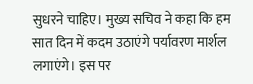सुधरने चाहिए। मुख्य सचिव ने कहा कि हम सात दिन में कदम उठाएंगे पर्यावरण मार्शल लगाएंगे। इस पर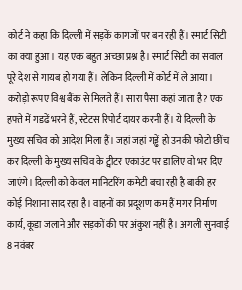कोर्ट ने कहा कि दिल्ली में सड़कें कागजों पर बन रही हैं। स्मार्ट सिटी का क्या हुआ। यह एक बहुत अच्छा प्रश्न है। स्मार्ट सिटी का सवाल पूरे देश से गायब हो गया हैं। लेकिन दिल्ली में कोर्ट में ले आया। करोड़ो रूपए विश्व बैंक से मिलते हैं। सारा पैसा कहां जाता है? एक हफ्ते में गडढें भरने हैं, स्टेटस रिपोर्ट दायर करनी हैं। ये दिल्ली के मुख्य सचिव को आदेश मिला हैं। जहां जहां गड्ढें हो उनकी फोटो छींच कर दिल्ली के मुख्य सचिव के ट्वीटर एकाउंट पर डालिए वो भर दिए जाएंगे। दिल्ली को केवल मानिटरिंग कमेटी बचा रही है बाकी हर कोई निशाना साद रहा है। वाहनों का प्रदूशण कम हैं मगर निर्माण कार्य, कूडा जलाने और सड़कों की पर अंकुश नहीं है। अगली सुनवाई 8 नवंबर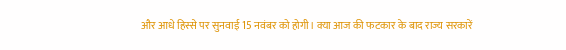और आधे हिस्से पर सुनवाई 15 नवंबर को होगी। क्या आज की फटकार के बाद राज्य सरकारें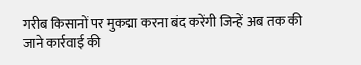गरीब किसानों पर मुकद्मा करना बंद करेंगी जिन्हें अब तक की जाने कार्रवाई की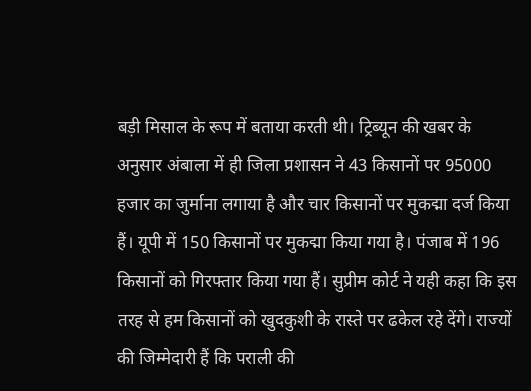बड़ी मिसाल के रूप में बताया करती थी। ट्रिब्यून की खबर के अनुसार अंबाला में ही जिला प्रशासन ने 43 किसानों पर 95000 हजार का जुर्माना लगाया है और चार किसानों पर मुकद्मा दर्ज किया हैं। यूपी में 150 किसानों पर मुकद्मा किया गया है। पंजाब में 196 किसानों को गिरफ्तार किया गया हैं। सुप्रीम कोर्ट ने यही कहा कि इस तरह से हम किसानों को खुदकुशी के रास्ते पर ढकेल रहे देंगे। राज्यों की जिम्मेदारी हैं कि पराली की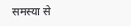समस्या से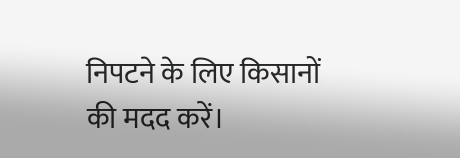निपटने के लिए किसानों की मदद करें।